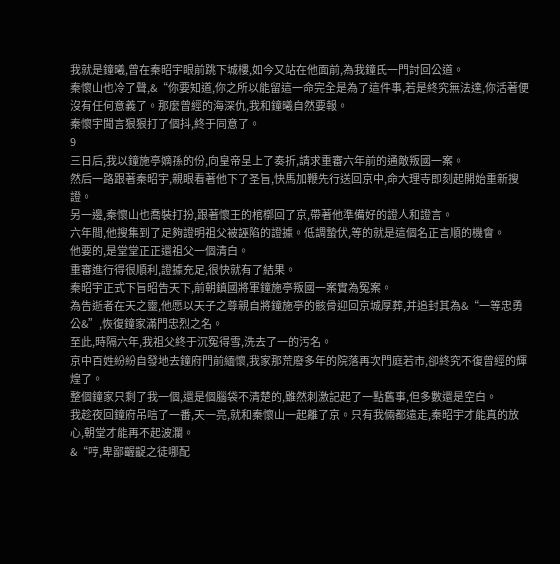我就是鐘曦,曾在秦昭宇眼前跳下城樓,如今又站在他面前,為我鐘氏一門討回公道。
秦懷山也冷了聲,&“你要知道,你之所以能留這一命完全是為了這件事,若是終究無法達,你活著便沒有任何意義了。那麼曾經的海深仇,我和鐘曦自然要報。
秦懷宇聞言狠狠打了個抖,終于同意了。
9
三日后,我以鐘施亭嫡孫的份,向皇帝呈上了奏折,請求重審六年前的通敵叛國一案。
然后一路跟著秦昭宇,親眼看著他下了圣旨,快馬加鞭先行送回京中,命大理寺即刻起開始重新搜證。
另一邊,秦懷山也喬裝打扮,跟著懷王的棺槨回了京,帶著他準備好的證人和證言。
六年間,他搜集到了足夠證明祖父被誣陷的證據。低調蟄伏,等的就是這個名正言順的機會。
他要的,是堂堂正正還祖父一個清白。
重審進行得很順利,證據充足,很快就有了結果。
秦昭宇正式下旨昭告天下,前朝鎮國將軍鐘施亭叛國一案實為冤案。
為告逝者在天之靈,他愿以天子之尊親自將鐘施亭的骸骨迎回京城厚葬,并追封其為&“一等忠勇公&”,恢復鐘家滿門忠烈之名。
至此,時隔六年,我祖父終于沉冤得雪,洗去了一的污名。
京中百姓紛紛自發地去鐘府門前緬懷,我家那荒廢多年的院落再次門庭若市,卻終究不復曾經的輝煌了。
整個鐘家只剩了我一個,還是個腦袋不清楚的,雖然刺激記起了一點舊事,但多數還是空白。
我趁夜回鐘府吊唁了一番,天一亮,就和秦懷山一起離了京。只有我倆都遠走,秦昭宇才能真的放心,朝堂才能再不起波瀾。
&“哼,卑鄙齷齪之徒哪配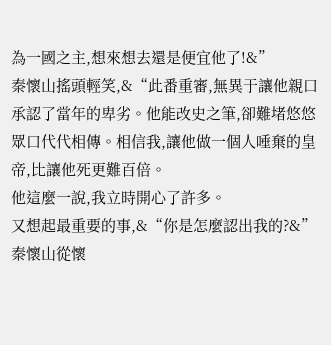為一國之主,想來想去還是便宜他了!&”
秦懷山搖頭輕笑,&“此番重審,無異于讓他親口承認了當年的卑劣。他能改史之筆,卻難堵悠悠眾口代代相傳。相信我,讓他做一個人唾棄的皇帝,比讓他死更難百倍。
他這麼一說,我立時開心了許多。
又想起最重要的事,&“你是怎麼認出我的?&”
秦懷山從懷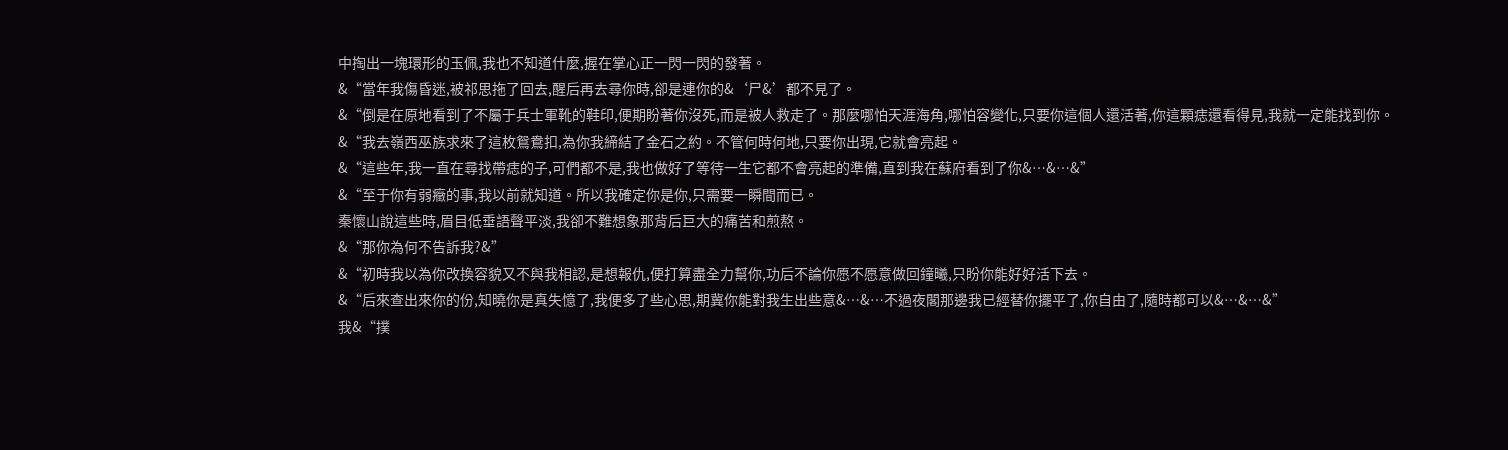中掏出一塊環形的玉佩,我也不知道什麼,握在掌心正一閃一閃的發著。
&“當年我傷昏迷,被祁思拖了回去,醒后再去尋你時,卻是連你的&‘尸&’都不見了。
&“倒是在原地看到了不屬于兵士軍靴的鞋印,便期盼著你沒死,而是被人救走了。那麼哪怕天涯海角,哪怕容變化,只要你這個人還活著,你這顆痣還看得見,我就一定能找到你。
&“我去嶺西巫族求來了這枚鴛鴦扣,為你我締結了金石之約。不管何時何地,只要你出現,它就會亮起。
&“這些年,我一直在尋找帶痣的子,可們都不是,我也做好了等待一生它都不會亮起的準備,直到我在蘇府看到了你&…&…&”
&“至于你有弱癥的事,我以前就知道。所以我確定你是你,只需要一瞬間而已。
秦懷山說這些時,眉目低垂語聲平淡,我卻不難想象那背后巨大的痛苦和煎熬。
&“那你為何不告訴我?&”
&“初時我以為你改換容貌又不與我相認,是想報仇,便打算盡全力幫你,功后不論你愿不愿意做回鐘曦,只盼你能好好活下去。
&“后來查出來你的份,知曉你是真失憶了,我便多了些心思,期冀你能對我生出些意&…&…不過夜閣那邊我已經替你擺平了,你自由了,隨時都可以&…&…&”
我&“撲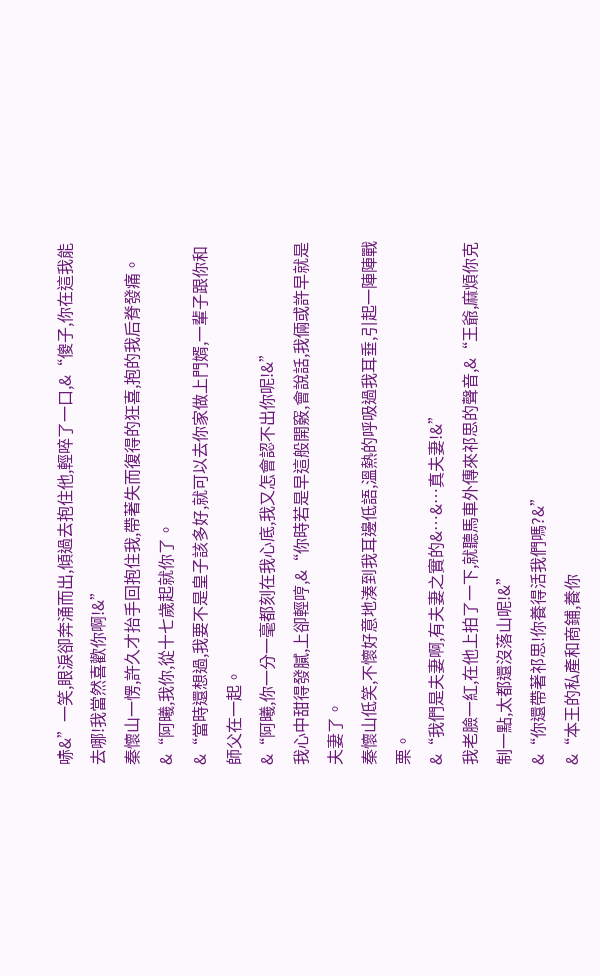哧&”一笑,眼淚卻奔涌而出,傾過去抱住他,輕啐了一口,&“傻子,你在這我能去哪!我當然喜歡你啊!&”
秦懷山一愣,許久才抬手回抱住我,帶著失而復得的狂喜,抱的我后脊發痛。
&“阿曦,我你,從十七歲起就你了。
&“當時還想過,我要不是皇子該多好,就可以去你家做上門婿,一輩子跟你和師父在一起。
&“阿曦,你一分一毫都刻在我心底,我又怎會認不出你呢!&”
我心中甜得發膩,上卻輕哼,&“你時若是早這般開竅,會說話,我倆或許早就是夫妻了。
秦懷山低笑,不懷好意地湊到我耳邊低語,溫熱的呼吸過我耳垂,引起一陣陣戰栗。
&“我們是夫妻啊,有夫妻之實的&…&…真夫妻!&”
我老臉一紅,在他上拍了一下,就聽馬車外傳來祁思的聲音,&“王爺,麻煩你克制一點,太都還沒落山呢!&”
&“你還帶著祁思!你養得活我們嗎?&”
&“本王的私產和商鋪,養你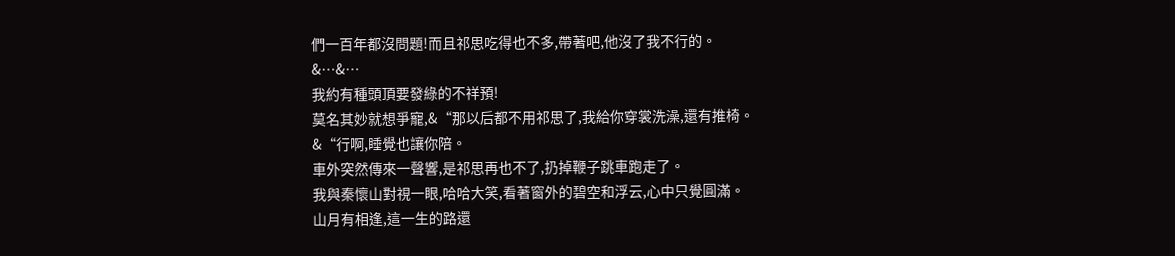們一百年都沒問題!而且祁思吃得也不多,帶著吧,他沒了我不行的。
&…&…
我約有種頭頂要發綠的不祥預!
莫名其妙就想爭寵,&“那以后都不用祁思了,我給你穿裳洗澡,還有推椅。
&“行啊,睡覺也讓你陪。
車外突然傳來一聲響,是祁思再也不了,扔掉鞭子跳車跑走了。
我與秦懷山對視一眼,哈哈大笑,看著窗外的碧空和浮云,心中只覺圓滿。
山月有相逢,這一生的路還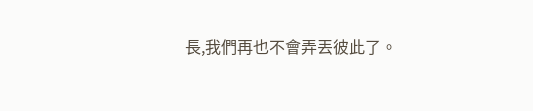長,我們再也不會弄丟彼此了。